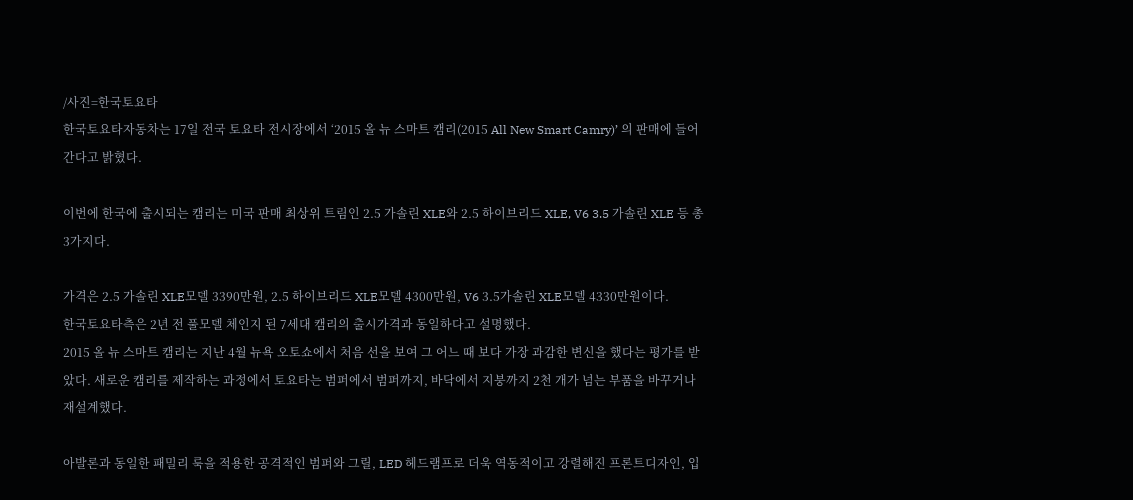/사진=한국토요타
한국토요타자동차는 17일 전국 토요타 전시장에서 ‘2015 올 뉴 스마트 캠리(2015 All New Smart Camry)’ 의 판매에 들어간다고 밝혔다.

이번에 한국에 출시되는 캠리는 미국 판매 최상위 트림인 2.5 가솔린 XLE와 2.5 하이브리드 XLE, V6 3.5 가솔린 XLE 등 총 3가지다.

가격은 2.5 가솔린 XLE모델 3390만원, 2.5 하이브리드 XLE모델 4300만원, V6 3.5가솔린 XLE모델 4330만원이다.
한국토요타측은 2년 전 풀모델 체인지 된 7세대 캠리의 출시가격과 동일하다고 설명했다.
2015 올 뉴 스마트 캠리는 지난 4월 뉴욕 오토쇼에서 처음 선을 보여 그 어느 때 보다 가장 과감한 변신을 했다는 평가를 받았다. 새로운 캠리를 제작하는 과정에서 토요타는 범퍼에서 범퍼까지, 바닥에서 지붕까지 2천 개가 넘는 부품을 바꾸거나 재설계했다.

아발론과 동일한 패밀리 룩을 적용한 공격적인 범퍼와 그릴, LED 헤드램프로 더욱 역동적이고 강렬해진 프론트디자인, 입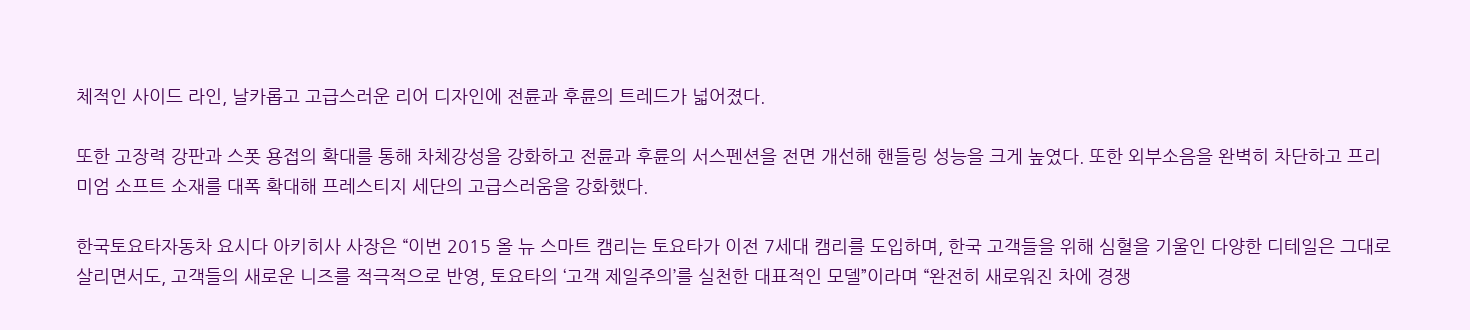체적인 사이드 라인, 날카롭고 고급스러운 리어 디자인에 전륜과 후륜의 트레드가 넓어졌다.

또한 고장력 강판과 스폿 용접의 확대를 통해 차체강성을 강화하고 전륜과 후륜의 서스펜션을 전면 개선해 핸들링 성능을 크게 높였다. 또한 외부소음을 완벽히 차단하고 프리미엄 소프트 소재를 대폭 확대해 프레스티지 세단의 고급스러움을 강화했다.

한국토요타자동차 요시다 아키히사 사장은 “이번 2015 올 뉴 스마트 캠리는 토요타가 이전 7세대 캠리를 도입하며, 한국 고객들을 위해 심혈을 기울인 다양한 디테일은 그대로 살리면서도, 고객들의 새로운 니즈를 적극적으로 반영, 토요타의 ‘고객 제일주의’를 실천한 대표적인 모델”이라며 “완전히 새로워진 차에 경쟁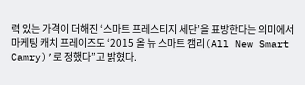력 있는 가격이 더해진 ‘스마트 프레스티지 세단’을 표방한다는 의미에서 마케팅 캐치 프레이즈도 ‘2015 올 뉴 스마트 캠리(All New Smart Camry)’로 정했다”고 밝혔다.